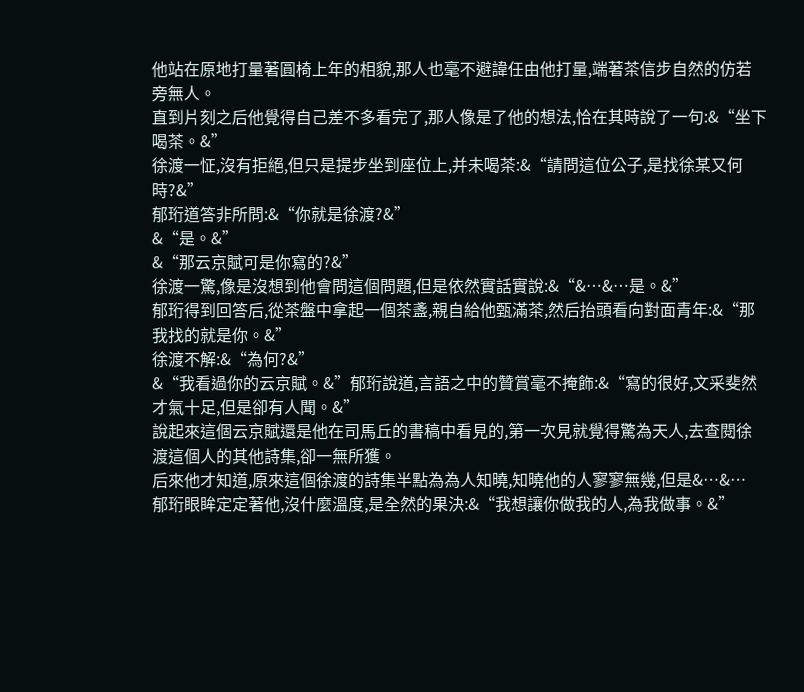他站在原地打量著圓椅上年的相貌,那人也毫不避諱任由他打量,端著茶信步自然的仿若旁無人。
直到片刻之后他覺得自己差不多看完了,那人像是了他的想法,恰在其時說了一句:&“坐下喝茶。&”
徐渡一怔,沒有拒絕,但只是提步坐到座位上,并未喝茶:&“請問這位公子,是找徐某又何時?&”
郁珩道答非所問:&“你就是徐渡?&”
&“是。&”
&“那云京賦可是你寫的?&”
徐渡一驚,像是沒想到他會問這個問題,但是依然實話實說:&“&…&…是。&”
郁珩得到回答后,從茶盤中拿起一個茶盞,親自給他甄滿茶,然后抬頭看向對面青年:&“那我找的就是你。&”
徐渡不解:&“為何?&”
&“我看過你的云京賦。&”郁珩說道,言語之中的贊賞毫不掩飾:&“寫的很好,文采斐然才氣十足,但是卻有人聞。&”
說起來這個云京賦還是他在司馬丘的書稿中看見的,第一次見就覺得驚為天人,去查閱徐渡這個人的其他詩集,卻一無所獲。
后來他才知道,原來這個徐渡的詩集半點為為人知曉,知曉他的人寥寥無幾,但是&…&…
郁珩眼眸定定著他,沒什麼溫度,是全然的果決:&“我想讓你做我的人,為我做事。&”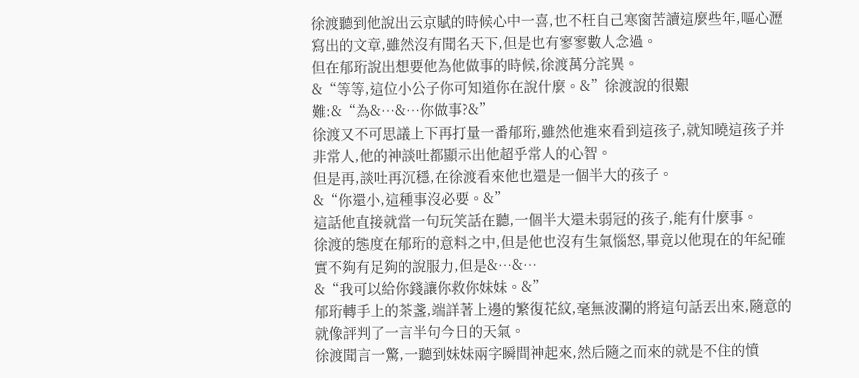徐渡聽到他說出云京賦的時候心中一喜,也不枉自己寒窗苦讀這麼些年,嘔心瀝寫出的文章,雖然沒有聞名天下,但是也有寥寥數人念過。
但在郁珩說出想要他為他做事的時候,徐渡萬分詫異。
&“等等,這位小公子你可知道你在說什麼。&”徐渡說的很艱難:&“為&…&…你做事?&”
徐渡又不可思議上下再打量一番郁珩,雖然他進來看到這孩子,就知曉這孩子并非常人,他的神談吐都顯示出他超乎常人的心智。
但是再,談吐再沉穩,在徐渡看來他也還是一個半大的孩子。
&“你還小,這種事沒必要。&”
這話他直接就當一句玩笑話在聽,一個半大還未弱冠的孩子,能有什麼事。
徐渡的態度在郁珩的意料之中,但是他也沒有生氣惱怒,畢竟以他現在的年紀確實不夠有足夠的說服力,但是&…&…
&“我可以給你錢讓你救你妹妹。&”
郁珩轉手上的茶盞,端詳著上邊的繁復花紋,毫無波瀾的將這句話丟出來,隨意的就像評判了一言半句今日的天氣。
徐渡聞言一驚,一聽到妹妹兩字瞬間神起來,然后隨之而來的就是不住的憤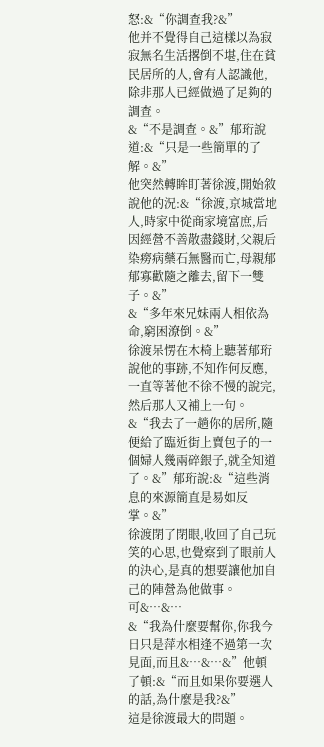怒:&“你調查我?&”
他并不覺得自己這樣以為寂寂無名生活撂倒不堪,住在貧民居所的人,會有人認識他,除非那人已經做過了足夠的調查。
&“不是調查。&”郁珩說道:&“只是一些簡單的了解。&”
他突然轉眸盯著徐渡,開始敘說他的況:&“徐渡,京城當地人,時家中從商家境富庶,后因經營不善散盡錢財,父親后染癆病藥石無醫而亡,母親郁郁寡歡隨之離去,留下一雙子。&”
&“多年來兄妹兩人相依為命,窮困潦倒。&”
徐渡呆愣在木椅上聽著郁珩說他的事跡,不知作何反應,一直等著他不徐不慢的說完,然后那人又補上一句。
&“我去了一趟你的居所,隨便給了臨近街上賣包子的一個婦人幾兩碎銀子,就全知道了。&”郁珩說:&“這些消息的來源簡直是易如反掌。&”
徐渡閉了閉眼,收回了自己玩笑的心思,也覺察到了眼前人的決心,是真的想要讓他加自己的陣營為他做事。
可&…&…
&“我為什麼要幫你,你我今日只是萍水相逢不過第一次見面,而且&…&…&”他頓了頓:&“而且如果你要選人的話,為什麼是我?&”
這是徐渡最大的問題。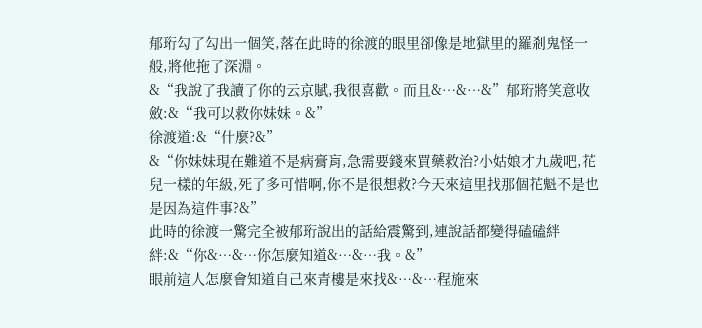郁珩勾了勾出一個笑,落在此時的徐渡的眼里卻像是地獄里的羅剎鬼怪一般,將他拖了深淵。
&“我說了我讀了你的云京賦,我很喜歡。而且&…&…&”郁珩將笑意收斂:&“我可以救你妹妹。&”
徐渡道:&“什麼?&”
&“你妹妹現在難道不是病膏肓,急需要錢來買藥救治?小姑娘才九歲吧,花兒一樣的年級,死了多可惜啊,你不是很想救?今天來這里找那個花魁不是也是因為這件事?&”
此時的徐渡一驚完全被郁珩說出的話給震驚到,連說話都變得磕磕絆絆:&“你&…&…你怎麼知道&…&…我。&”
眼前這人怎麼會知道自己來青樓是來找&…&…程施來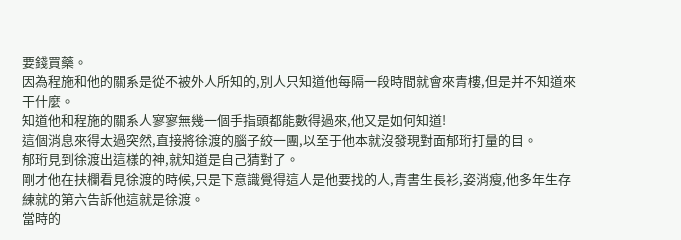要錢買藥。
因為程施和他的關系是從不被外人所知的,別人只知道他每隔一段時間就會來青樓,但是并不知道來干什麼。
知道他和程施的關系人寥寥無幾一個手指頭都能數得過來,他又是如何知道!
這個消息來得太過突然,直接將徐渡的腦子絞一團,以至于他本就沒發現對面郁珩打量的目。
郁珩見到徐渡出這樣的神,就知道是自己猜對了。
剛才他在扶欄看見徐渡的時候,只是下意識覺得這人是他要找的人,青書生長衫,姿消瘦,他多年生存練就的第六告訴他這就是徐渡。
當時的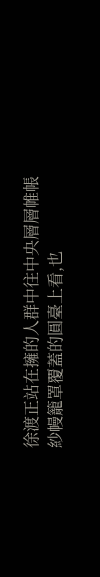徐渡正站在擁的人群中往中央層層帷帳紗幔籠罩覆蓋的圓臺上看,也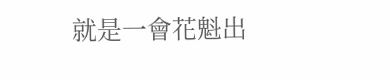就是一會花魁出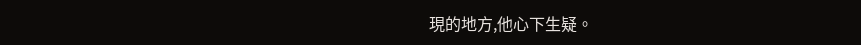現的地方,他心下生疑。